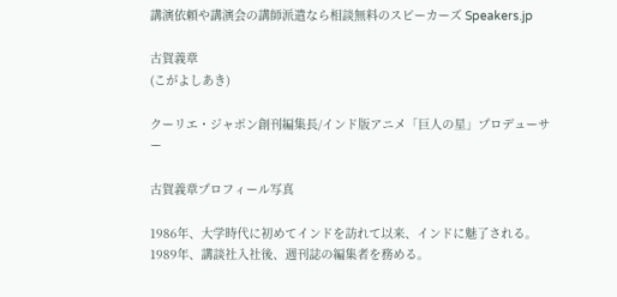講演依頼や講演会の講師派遣なら相談無料のスピーカーズ Speakers.jp

古賀義章
(こがよしあき)

クーリエ・ジャポン創刊編集長/インド版アニメ「巨人の星」プロデューサー

古賀義章プロフィール写真

1986年、大学時代に初めてインドを訪れて以来、インドに魅了される。
1989年、講談社入社後、週刊誌の編集者を務める。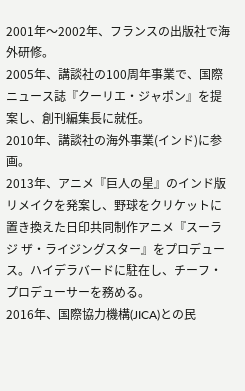2001年〜2002年、フランスの出版社で海外研修。
2005年、講談社の100周年事業で、国際ニュース誌『クーリエ・ジャポン』を提案し、創刊編集長に就任。
2010年、講談社の海外事業(インド)に参画。
2013年、アニメ『巨人の星』のインド版リメイクを発案し、野球をクリケットに置き換えた日印共同制作アニメ『スーラジ ザ・ライジングスター』をプロデュース。ハイデラバードに駐在し、チーフ・プロデューサーを務める。
2016年、国際協力機構(JICA)との民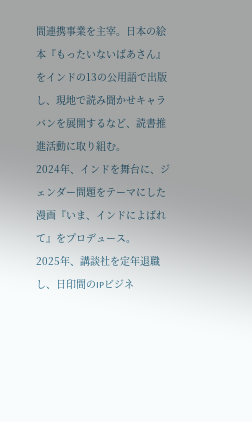間連携事業を主宰。日本の絵本『もったいないばあさん』をインドの13の公用語で出版し、現地で読み聞かせキャラバンを展開するなど、読書推進活動に取り組む。
2024年、インドを舞台に、ジェンダー問題をテーマにした漫画『いま、インドによばれて』をプロデュース。
2025年、講談社を定年退職し、日印間のIPビジネ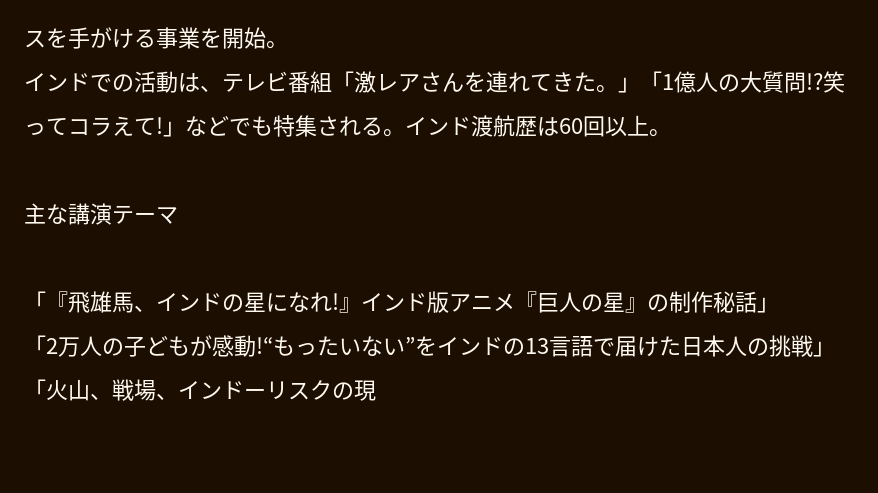スを手がける事業を開始。
インドでの活動は、テレビ番組「激レアさんを連れてきた。」「1億人の大質問!?笑ってコラえて!」などでも特集される。インド渡航歴は60回以上。

主な講演テーマ

「『飛雄馬、インドの星になれ!』インド版アニメ『巨人の星』の制作秘話」
「2万人の子どもが感動!“もったいない”をインドの13言語で届けた日本人の挑戦」
「火山、戦場、インドーリスクの現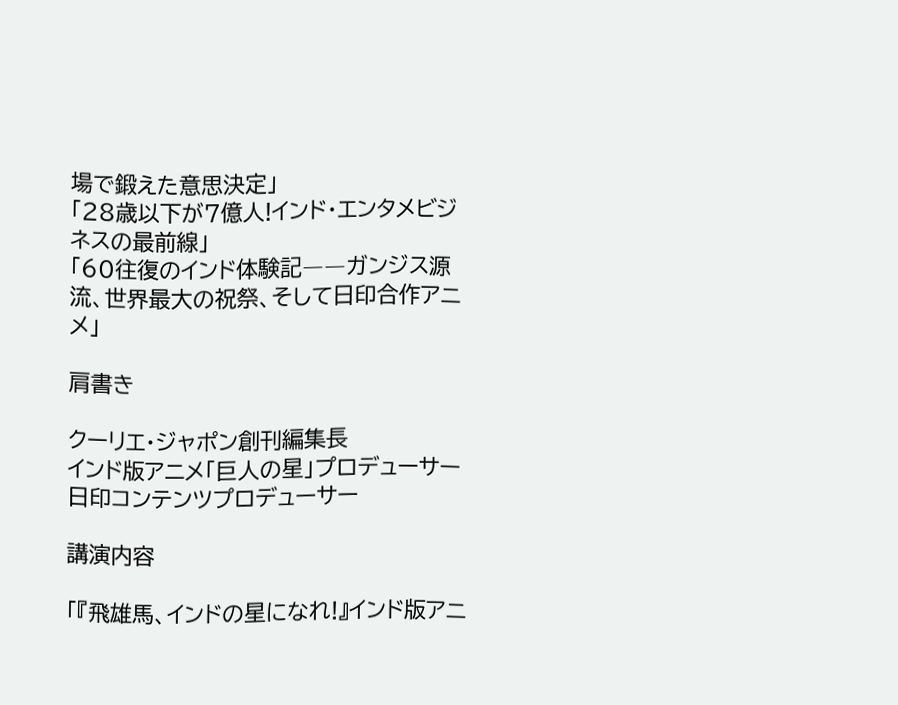場で鍛えた意思決定」
「28歳以下が7億人!インド・エンタメビジネスの最前線」
「60往復のインド体験記――ガンジス源流、世界最大の祝祭、そして日印合作アニメ」

肩書き

クーリエ・ジャポン創刊編集長
インド版アニメ「巨人の星」プロデューサー
日印コンテンツプロデューサー

講演内容

「『飛雄馬、インドの星になれ!』インド版アニ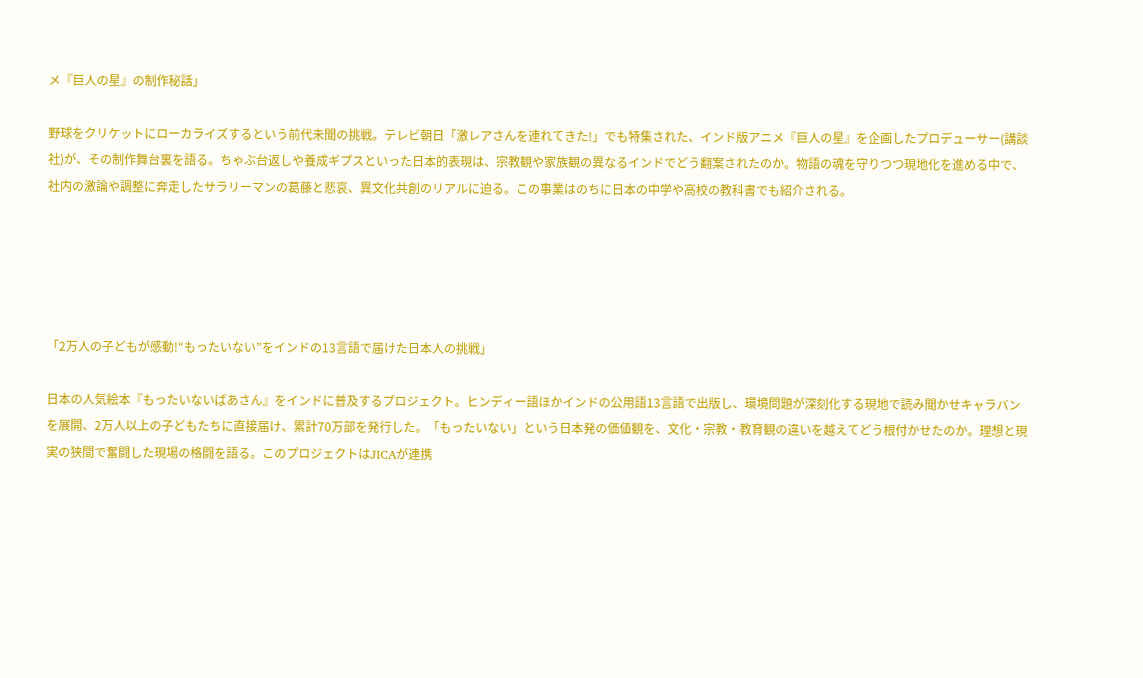メ『巨人の星』の制作秘話」

野球をクリケットにローカライズするという前代未聞の挑戦。テレビ朝日「激レアさんを連れてきた!」でも特集された、インド版アニメ『巨人の星』を企画したプロデューサー(講談社)が、その制作舞台裏を語る。ちゃぶ台返しや養成ギプスといった日本的表現は、宗教観や家族観の異なるインドでどう翻案されたのか。物語の魂を守りつつ現地化を進める中で、社内の激論や調整に奔走したサラリーマンの葛藤と悲哀、異文化共創のリアルに迫る。この事業はのちに日本の中学や高校の教科書でも紹介される。





「2万人の子どもが感動!“もったいない”をインドの13言語で届けた日本人の挑戦」

日本の人気絵本『もったいないばあさん』をインドに普及するプロジェクト。ヒンディー語ほかインドの公用語13言語で出版し、環境問題が深刻化する現地で読み聞かせキャラバンを展開、2万人以上の子どもたちに直接届け、累計70万部を発行した。「もったいない」という日本発の価値観を、文化・宗教・教育観の違いを越えてどう根付かせたのか。理想と現実の狭間で奮闘した現場の格闘を語る。このプロジェクトはJICAが連携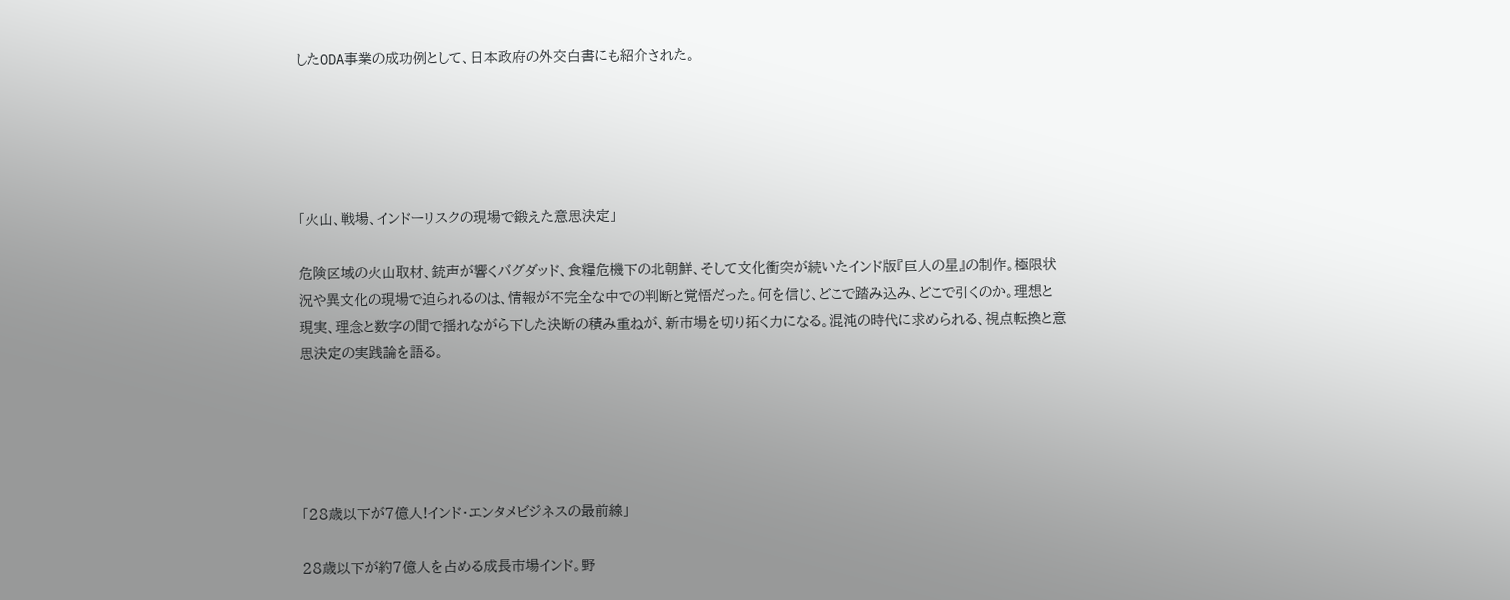したODA事業の成功例として、日本政府の外交白書にも紹介された。





「火山、戦場、インドーリスクの現場で鍛えた意思決定」

危険区域の火山取材、銃声が響くバグダッド、食糧危機下の北朝鮮、そして文化衝突が続いたインド版『巨人の星』の制作。極限状況や異文化の現場で迫られるのは、情報が不完全な中での判断と覚悟だった。何を信じ、どこで踏み込み、どこで引くのか。理想と現実、理念と数字の間で揺れながら下した決断の積み重ねが、新市場を切り拓く力になる。混沌の時代に求められる、視点転換と意思決定の実践論を語る。





「28歳以下が7億人!インド・エンタメビジネスの最前線」

28歳以下が約7億人を占める成長市場インド。野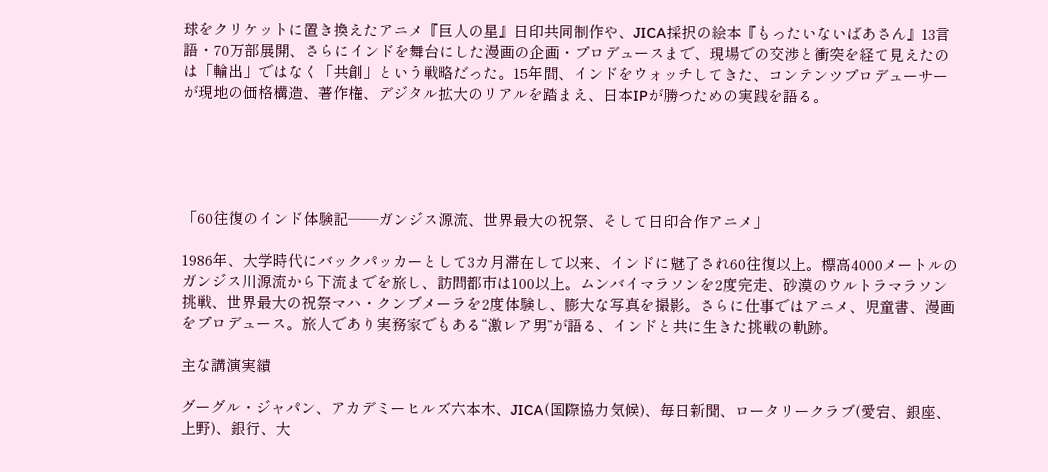球をクリケットに置き換えたアニメ『巨人の星』日印共同制作や、JICA採択の絵本『もったいないばあさん』13言語・70万部展開、さらにインドを舞台にした漫画の企画・プロデュースまで、現場での交渉と衝突を経て見えたのは「輸出」ではなく「共創」という戦略だった。15年間、インドをウォッチしてきた、コンテンツプロデューサーが現地の価格構造、著作権、デジタル拡大のリアルを踏まえ、日本IPが勝つための実践を語る。





「60往復のインド体験記――ガンジス源流、世界最大の祝祭、そして日印合作アニメ」

1986年、大学時代にバックパッカーとして3カ月滞在して以来、インドに魅了され60往復以上。標高4000メートルのガンジス川源流から下流までを旅し、訪問都市は100以上。ムンバイマラソンを2度完走、砂漠のウルトラマラソン挑戦、世界最大の祝祭マハ・クンブメーラを2度体験し、膨大な写真を撮影。さらに仕事ではアニメ、児童書、漫画をプロデュース。旅人であり実務家でもある“激レア男”が語る、インドと共に生きた挑戦の軌跡。

主な講演実績

グーグル・ジャパン、アカデミーヒルズ六本木、JICA(国際協力気候)、毎日新聞、ロータリークラブ(愛宕、銀座、上野)、銀行、大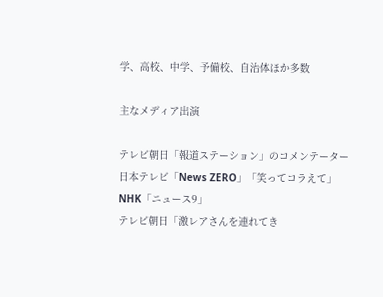学、高校、中学、予備校、自治体ほか多数

主なメディア出演

テレビ朝日「報道ステーション」のコメンテーター
日本テレビ「News ZERO」「笑ってコラえて」
NHK「ニュース9」
テレビ朝日「激レアさんを連れてき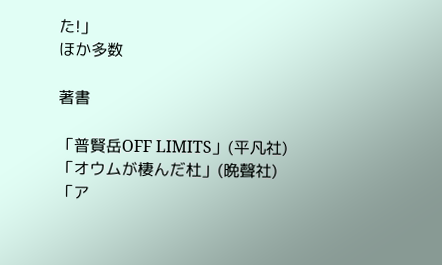た!」
ほか多数

著書

「普賢岳OFF LIMITS」(平凡社)
「オウムが棲んだ杜」(晩聲社)
「ア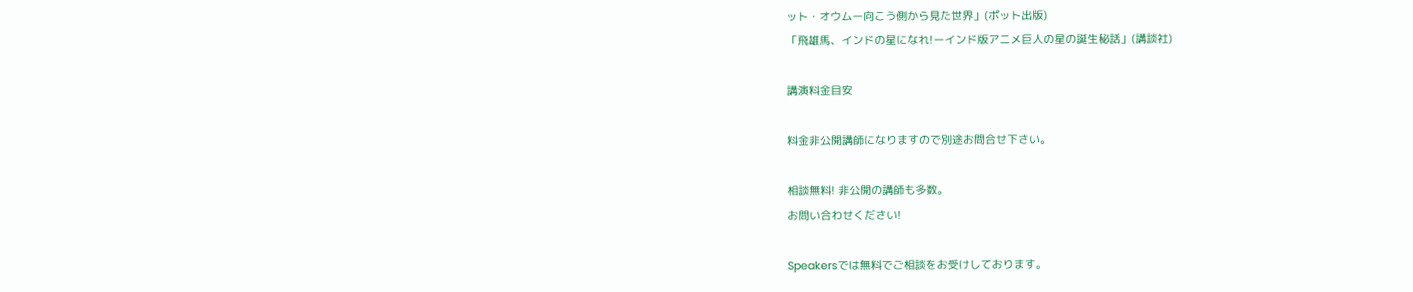ット・オウムー向こう側から見た世界」(ポット出版)
「飛雄馬、インドの星になれ!ーインド版アニメ巨人の星の誕生秘話」(講談社)

講演料金目安

料金非公開講師になりますので別途お問合せ下さい。

相談無料! 非公開の講師も多数。
お問い合わせください!

Speakersでは無料でご相談をお受けしております。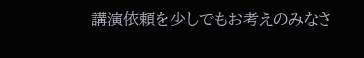講演依頼を少しでもお考えのみなさ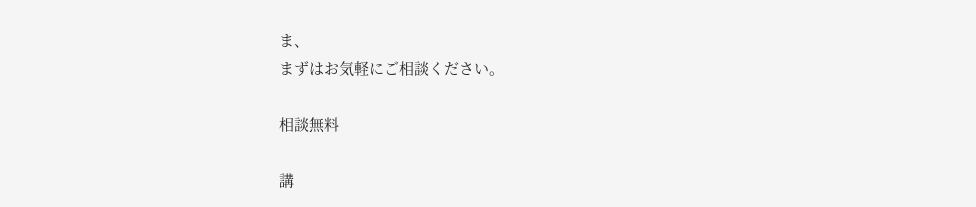ま、
まずはお気軽にご相談ください。

相談無料

講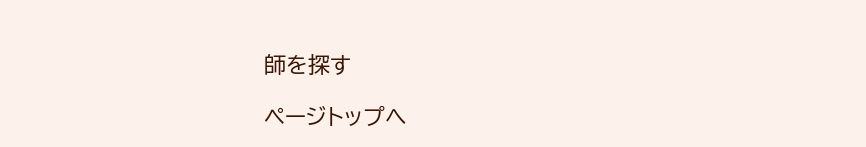師を探す

ページトップへ